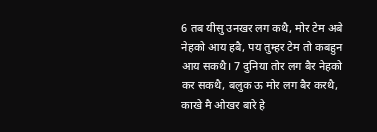6 तब यीसु उनखर लग कथै, मोर टेम अबे नेहको आय हबै, पय तुम्हर टेम तो कबहुन आय सकथै। 7 दुनिया तोर लग बैर नेहको कर सकथै, बलुक ऊ मोर लग बैर करथै, काखे मै ओखर बारे हे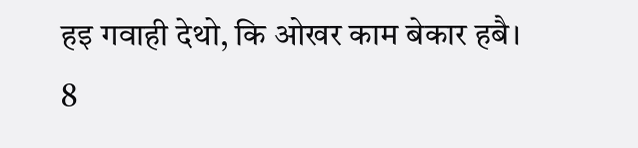हइ गवाही देथो, कि ओखर काम बेकार हबै। 8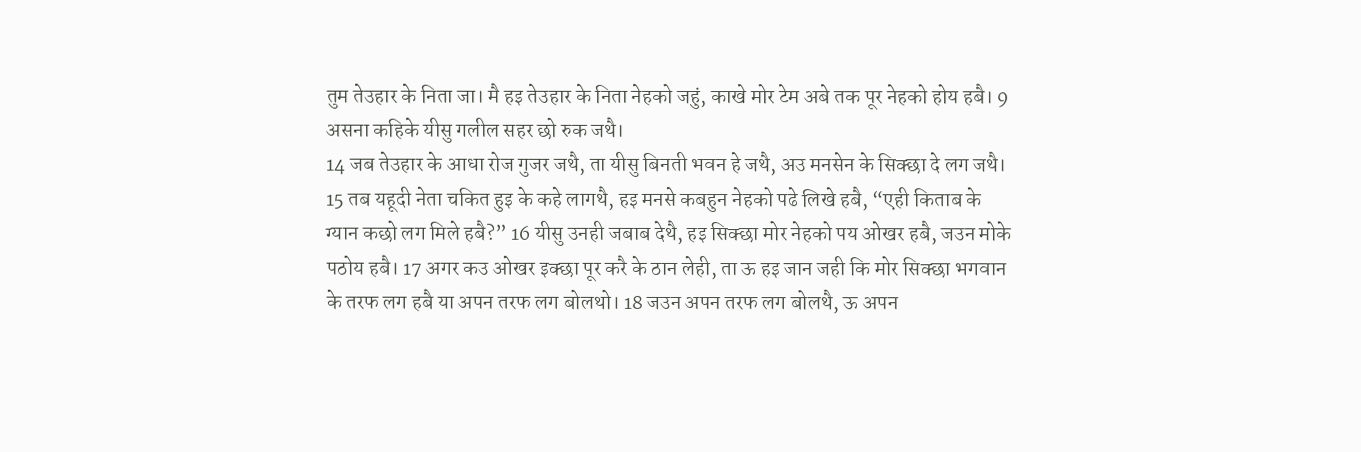तुम तेउहार के निता जा। मै हइ तेउहार के निता नेहको जहुं, काखे मोर टेम अबे तक पूर नेहको होय हबै। 9 असना कहिके यीसु गलील सहर छो रुक जथै।
14 जब तेउहार के आधा रोज गुजर जथै, ता यीसु बिनती भवन हे जथै, अउ मनसेन के सिक्छा दे लग जथै। 15 तब यहूदी नेता चकित हुइ के कहे लागथै, हइ मनसे कबहुन नेहको पढे लिखे हबै, “एही किताब के ग्यान कछो लग मिले हबै?” 16 यीसु उनही जबाब देथै, हइ सिक्छा मोर नेहको पय ओखर हबै, जउन मोके पठोय हबै। 17 अगर कउ ओखर इक्छा पूर करै के ठान लेही, ता ऊ हइ जान जही कि मोर सिक्छा भगवान के तरफ लग हबै या अपन तरफ लग बोलथो। 18 जउन अपन तरफ लग बोलथै, ऊ अपन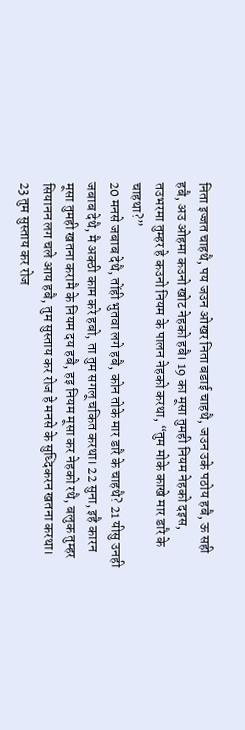निता इज्जत चाहथै, पय जउन ओखर निता बडाई चाहथै, जउन उके पठोय हबै, ऊ सही हबै, अउ ओहमा कउनो खोट नेहको हबै। 19 का मूसा तुमही नियम नेहको दइस, तउभरमा तुम्हर हे कउनो नियम के पालन नेहको करथा, “तुम मोके काखे मार डारै के चाहथा?”
20 मनसे जबाब देथै, तोंही भुतवा लगे हबै, कोन तोके मार डारै के चाहथै? 21 यीसु उनही जबाब देथै, मै अक्ठी काम करे हबो, ता तुम सगलू चकित करथा। 22 सुना, इहै कारन मूसा तुमही खतना करामै के नियम दय हबै, हइ नियम मूसा कर नेहको रथै, बलुक तुम्हर सियानन लग चले आय हबै, तुम सुस्ताय कर रोज हे मनसे के सुध्दिकरन खतना करथा। 23 तुम सुस्ताय कर रोज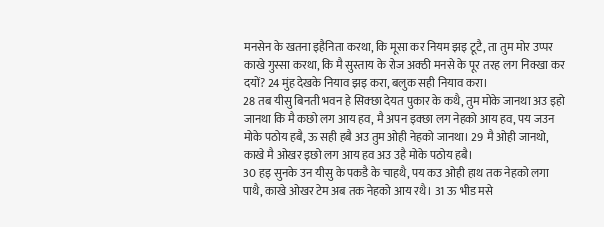मनसेन के खतना इहैनिता करथा, कि मूसा कर नियम झइ टूटै, ता तुम मोर उप्पर काखे गुस्सा करथा, कि मै सुस्ताय के रोज अक्ठी मनसे के पूर तरह लग निक्खा कर दयों? 24 मुंह देखके नियाव झइ करा, बलुक सही नियाव करा।
28 तब यीसु बिनती भवन हे सिक्छा देयत पुकार के कथै, तुम मोके जानथा अउ इहो जानथा कि मै कछो लग आय हव, मै अपन इक्छा लग नेहको आय हव, पय जउन मोके पठोय हबै, ऊ सही हबै अउ तुम ओही नेहको जानथा। 29 मै ओही जानथो, काखे मै ओखर इछो लग आय हव अउ उहै मोके पठोय हबै।
30 हइ सुनके उन यीसु के पकडै के चाहथै, पय कउ ओही हाथ तक नेहको लगा पाथै, काखे ओखर टेम अब तक नेहको आय रथै। 31 ऊ भीड मसे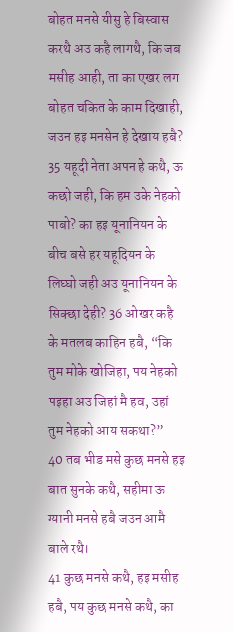बोहत मनसे यीसु हे बिस्वास करथै अउ कहै लागथै, कि जब मसीह आही, ता का एखर लग बोहत चकित के काम दिखाही, जउन हइ मनसेन हे देखाय हबै?
35 यहूदी नेता अपन हे कथै, ऊ कछो जही, कि हम उके नेहको पाबो? का हइ यूनानियन के बीच बसे हर यहूदियन के लिघ्घो जही अउ यूनानियन के सिक्छा देही? 36 ओखर कहै के मतलब काहिन हबै, “कि तुम मोके खोजिहा, पय नेहको पइहा अउ जिहां मै हव, उहां तुम नेहको आय सकथा?”
40 तब भीड मसे कुछ मनसे हइ बात सुनके कथै, सहीमा ऊ ग्यानी मनसे हबै जउन आमै बाले रथै।
41 कुछ मनसे कथै, हइ मसीह हबै, पय कुछ मनसे कथै, का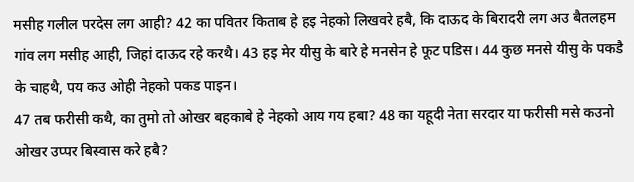मसीह गलील परदेस लग आही? 42 का पवितर किताब हे हइ नेहको लिखवरे हबै, कि दाऊद के बिरादरी लग अउ बैतलहम गांव लग मसीह आही, जिहां दाऊद रहे करथै। 43 हइ मेर यीसु के बारे हे मनसेन हे फूट पडिस। 44 कुछ मनसे यीसु के पकडै के चाहथै, पय कउ ओही नेहको पकड पाइन।
47 तब फरीसी कथै, का तुमो तो ओखर बहकाबे हे नेहको आय गय हबा? 48 का यहूदी नेता सरदार या फरीसी मसे कउनो ओखर उप्पर बिस्वास करे हबै?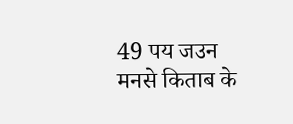49 पय जउन मनसे किताब के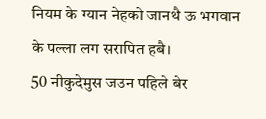नियम के ग्यान नेहको जानथै ऊ भगवान के पल्ला लग सरापित हबै।
50 नीकुदेमुस जउन पहिले बेर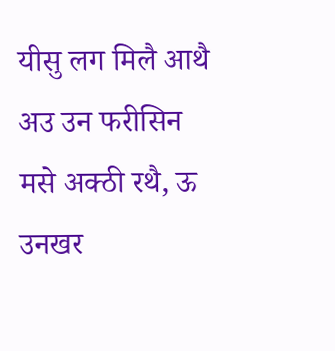यीसु लग मिलै आथै अउ उन फरीसिन मसे अक्ठी रथै, ऊ उनखर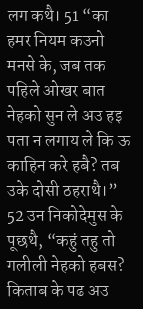लग कथै। 51 “का हमर नियम कउनो मनसे के, जब तक पहिले ओखर बात नेहको सुन ले अउ हइ पता न लगाय ले कि ऊ काहिन करे हबै? तब उके दोसी ठहराथै।”
52 उन निकोदेमुस के पूछथै, “कहुं तहु तो गलीली नेहको हबस? किताब के पढ अउ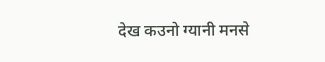देख कउनो ग्यानी मनसे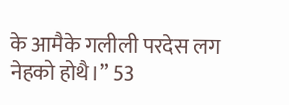के आमैके गलीली परदेस लग नेहको होथै।” 53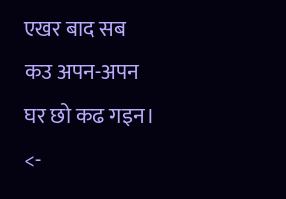एखर बाद सब कउ अपन-अपन घर छो कढ गइन।
<-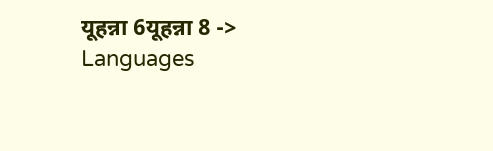यूहन्ना 6यूहन्ना 8 ->
Languages